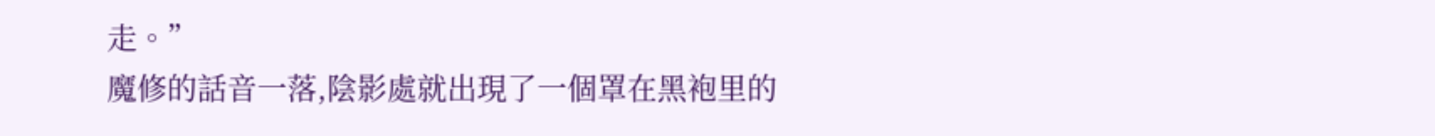走。”
魔修的話音一落,陰影處就出現了一個罩在黑袍里的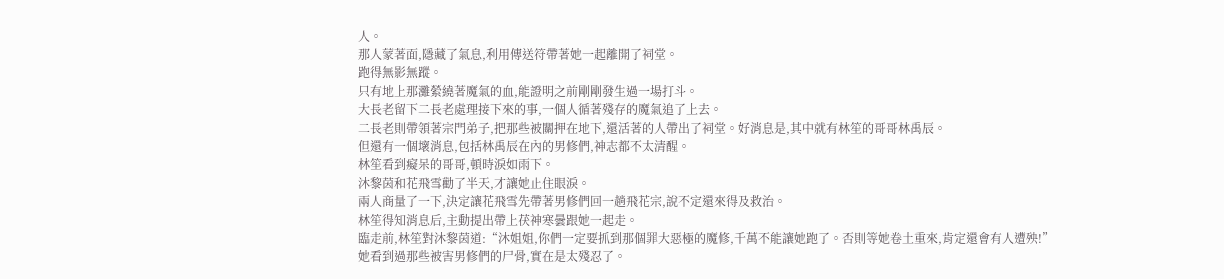人。
那人蒙著面,隱藏了氣息,利用傳送符帶著她一起離開了祠堂。
跑得無影無蹤。
只有地上那灘縈繞著魔氣的血,能證明之前剛剛發生過一場打斗。
大長老留下二長老處理接下來的事,一個人循著殘存的魔氣追了上去。
二長老則帶領著宗門弟子,把那些被關押在地下,還活著的人帶出了祠堂。好消息是,其中就有林笙的哥哥林禹辰。
但還有一個壞消息,包括林禹辰在內的男修們,神志都不太清醒。
林笙看到癡呆的哥哥,頓時淚如雨下。
沐黎茵和花飛雪勸了半天,才讓她止住眼淚。
兩人商量了一下,決定讓花飛雪先帶著男修們回一趟飛花宗,說不定還來得及救治。
林笙得知消息后,主動提出帶上茯神寒曇跟她一起走。
臨走前,林笙對沐黎茵道:“沐姐姐,你們一定要抓到那個罪大惡極的魔修,千萬不能讓她跑了。否則等她卷土重來,肯定還會有人遭殃!”
她看到過那些被害男修們的尸骨,實在是太殘忍了。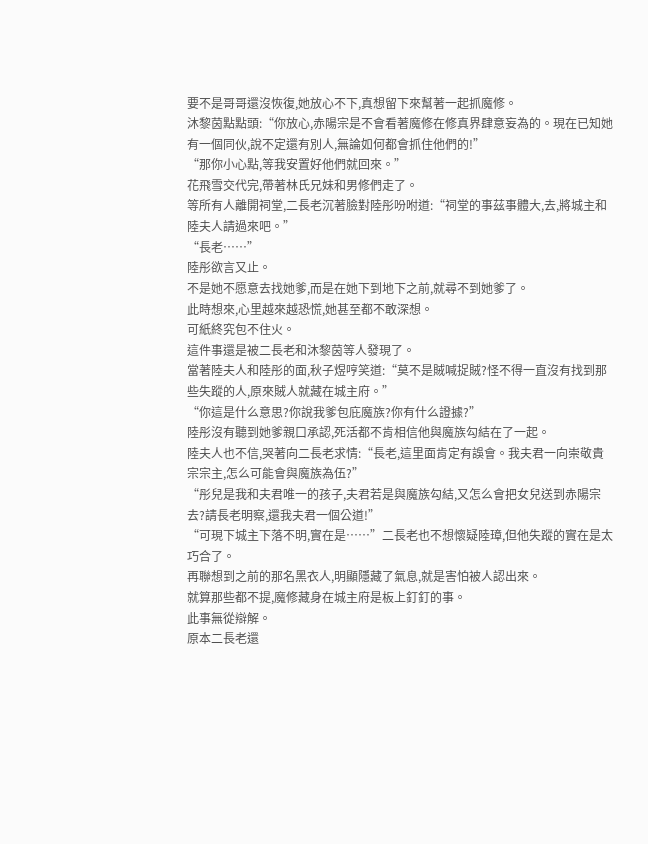要不是哥哥還沒恢復,她放心不下,真想留下來幫著一起抓魔修。
沐黎茵點點頭:“你放心,赤陽宗是不會看著魔修在修真界肆意妄為的。現在已知她有一個同伙,說不定還有別人,無論如何都會抓住他們的!”
“那你小心點,等我安置好他們就回來。”
花飛雪交代完,帶著林氏兄妹和男修們走了。
等所有人離開祠堂,二長老沉著臉對陸彤吩咐道:“祠堂的事茲事體大,去,將城主和陸夫人請過來吧。”
“長老……”
陸彤欲言又止。
不是她不愿意去找她爹,而是在她下到地下之前,就尋不到她爹了。
此時想來,心里越來越恐慌,她甚至都不敢深想。
可紙終究包不住火。
這件事還是被二長老和沐黎茵等人發現了。
當著陸夫人和陸彤的面,秋子煜哼笑道:“莫不是賊喊捉賊?怪不得一直沒有找到那些失蹤的人,原來賊人就藏在城主府。”
“你這是什么意思?你說我爹包庇魔族?你有什么證據?”
陸彤沒有聽到她爹親口承認,死活都不肯相信他與魔族勾結在了一起。
陸夫人也不信,哭著向二長老求情:“長老,這里面肯定有誤會。我夫君一向崇敬貴宗宗主,怎么可能會與魔族為伍?”
“彤兒是我和夫君唯一的孩子,夫君若是與魔族勾結,又怎么會把女兒送到赤陽宗去?請長老明察,還我夫君一個公道!”
“可現下城主下落不明,實在是……”二長老也不想懷疑陸璋,但他失蹤的實在是太巧合了。
再聯想到之前的那名黑衣人,明顯隱藏了氣息,就是害怕被人認出來。
就算那些都不提,魔修藏身在城主府是板上釘釘的事。
此事無從辯解。
原本二長老還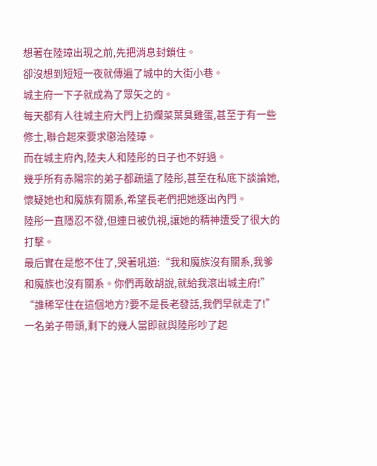想著在陸璋出現之前,先把消息封鎖住。
卻沒想到短短一夜就傳遍了城中的大街小巷。
城主府一下子就成為了眾矢之的。
每天都有人往城主府大門上扔爛菜葉臭雞蛋,甚至于有一些修士,聯合起來要求懲治陸璋。
而在城主府內,陸夫人和陸彤的日子也不好過。
幾乎所有赤陽宗的弟子都疏遠了陸彤,甚至在私底下談論她,懷疑她也和魔族有關系,希望長老們把她逐出內門。
陸彤一直隱忍不發,但連日被仇視,讓她的精神遭受了很大的打擊。
最后實在是憋不住了,哭著吼道:“我和魔族沒有關系,我爹和魔族也沒有關系。你們再敢胡說,就給我滾出城主府!”
“誰稀罕住在這個地方?要不是長老發話,我們早就走了!”
一名弟子帶頭,剩下的幾人當即就與陸彤吵了起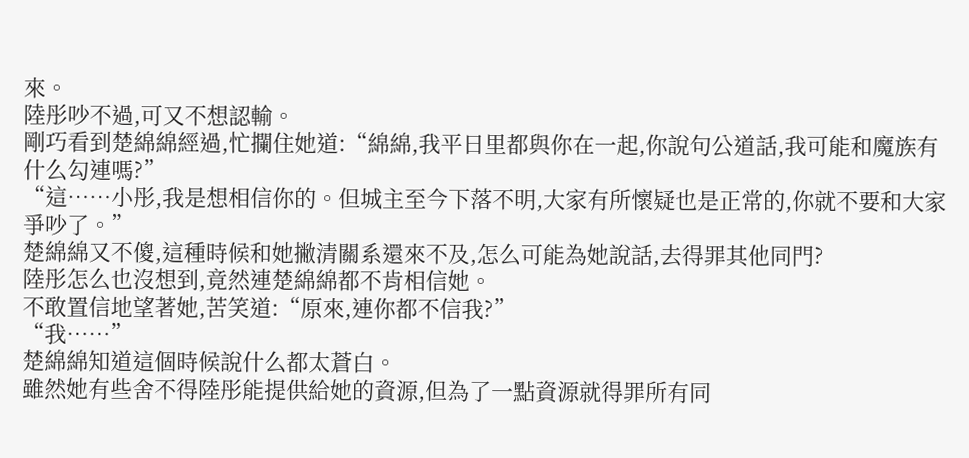來。
陸彤吵不過,可又不想認輸。
剛巧看到楚綿綿經過,忙攔住她道:“綿綿,我平日里都與你在一起,你說句公道話,我可能和魔族有什么勾連嗎?”
“這……小彤,我是想相信你的。但城主至今下落不明,大家有所懷疑也是正常的,你就不要和大家爭吵了。”
楚綿綿又不傻,這種時候和她撇清關系還來不及,怎么可能為她說話,去得罪其他同門?
陸彤怎么也沒想到,竟然連楚綿綿都不肯相信她。
不敢置信地望著她,苦笑道:“原來,連你都不信我?”
“我……”
楚綿綿知道這個時候說什么都太蒼白。
雖然她有些舍不得陸彤能提供給她的資源,但為了一點資源就得罪所有同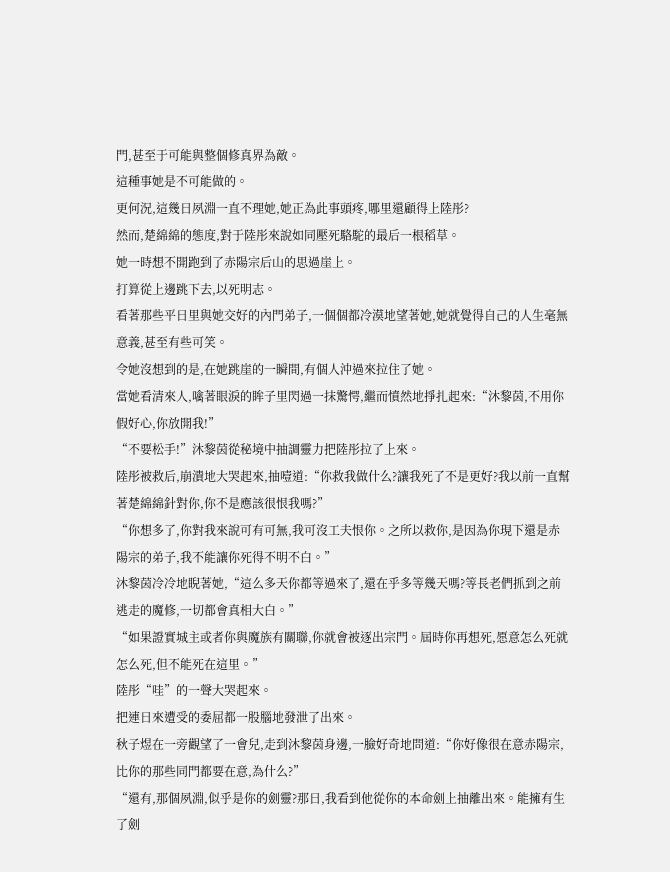門,甚至于可能與整個修真界為敵。
這種事她是不可能做的。
更何況,這幾日夙淵一直不理她,她正為此事頭疼,哪里還顧得上陸彤?
然而,楚綿綿的態度,對于陸彤來說如同壓死駱駝的最后一根稻草。
她一時想不開跑到了赤陽宗后山的思過崖上。
打算從上邊跳下去,以死明志。
看著那些平日里與她交好的內門弟子,一個個都冷漠地望著她,她就覺得自己的人生毫無意義,甚至有些可笑。
令她沒想到的是,在她跳崖的一瞬間,有個人沖過來拉住了她。
當她看清來人,噙著眼淚的眸子里閃過一抹驚愕,繼而憤然地掙扎起來:“沐黎茵,不用你假好心,你放開我!”
“不要松手!”沐黎茵從秘境中抽調靈力把陸彤拉了上來。
陸彤被救后,崩潰地大哭起來,抽噎道:“你救我做什么?讓我死了不是更好?我以前一直幫著楚綿綿針對你,你不是應該很恨我嗎?”
“你想多了,你對我來說可有可無,我可沒工夫恨你。之所以救你,是因為你現下還是赤陽宗的弟子,我不能讓你死得不明不白。”
沐黎茵冷冷地睨著她,“這么多天你都等過來了,還在乎多等幾天嗎?等長老們抓到之前逃走的魔修,一切都會真相大白。”
“如果證實城主或者你與魔族有關聯,你就會被逐出宗門。屆時你再想死,愿意怎么死就怎么死,但不能死在這里。”
陸彤“哇”的一聲大哭起來。
把連日來遭受的委屈都一股腦地發泄了出來。
秋子煜在一旁觀望了一會兒,走到沐黎茵身邊,一臉好奇地問道:“你好像很在意赤陽宗,比你的那些同門都要在意,為什么?”
“還有,那個夙淵,似乎是你的劍靈?那日,我看到他從你的本命劍上抽離出來。能擁有生了劍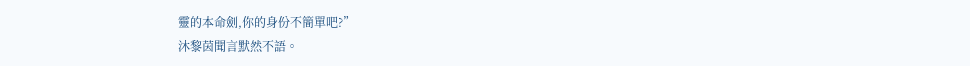靈的本命劍,你的身份不簡單吧?”
沐黎茵聞言默然不語。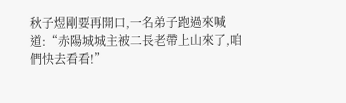秋子煜剛要再開口,一名弟子跑過來喊道:“赤陽城城主被二長老帶上山來了,咱們快去看看!”